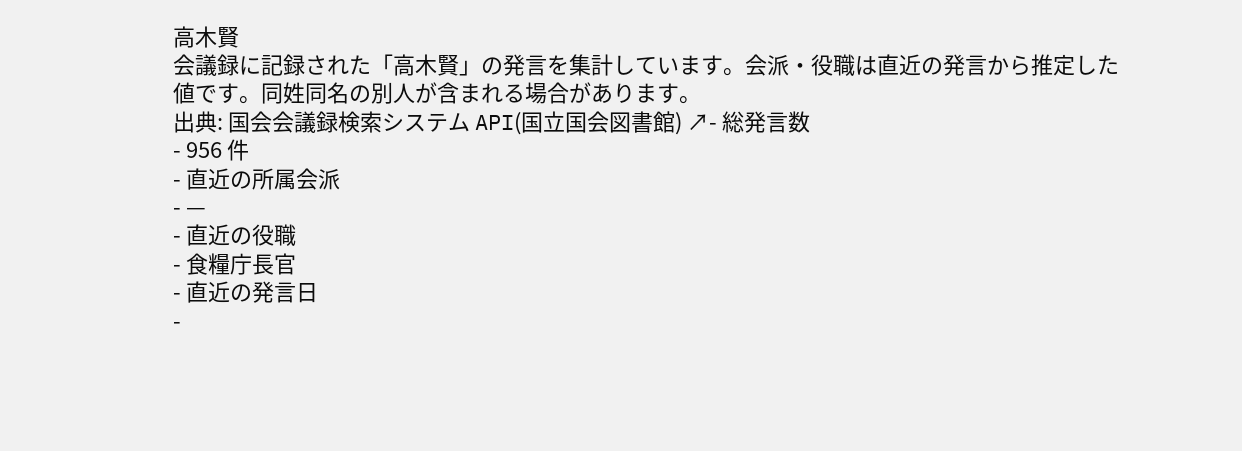高木賢
会議録に記録された「高木賢」の発言を集計しています。会派・役職は直近の発言から推定した値です。同姓同名の別人が含まれる場合があります。
出典: 国会会議録検索システム API(国立国会図書館) ↗- 総発言数
- 956 件
- 直近の所属会派
- —
- 直近の役職
- 食糧庁長官
- 直近の発言日
-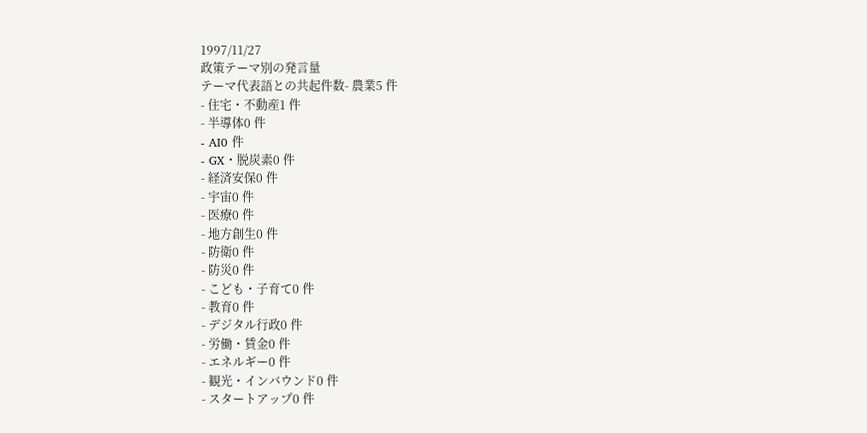1997/11/27
政策テーマ別の発言量
テーマ代表語との共起件数- 農業5 件
- 住宅・不動産1 件
- 半導体0 件
- AI0 件
- GX・脱炭素0 件
- 経済安保0 件
- 宇宙0 件
- 医療0 件
- 地方創生0 件
- 防衛0 件
- 防災0 件
- こども・子育て0 件
- 教育0 件
- デジタル行政0 件
- 労働・賃金0 件
- エネルギー0 件
- 観光・インバウンド0 件
- スタートアップ0 件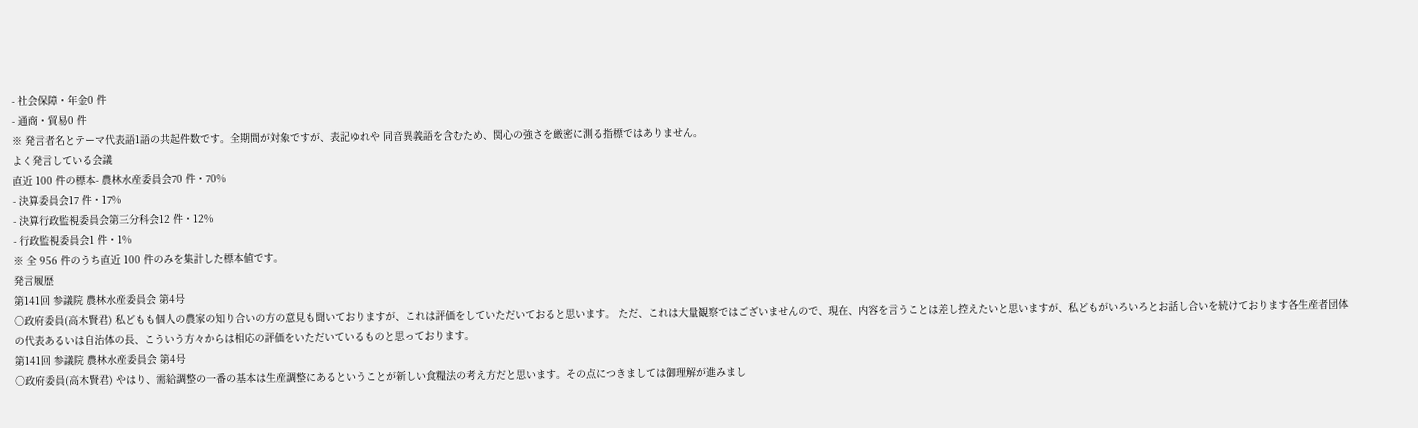- 社会保障・年金0 件
- 通商・貿易0 件
※ 発言者名とテーマ代表語1語の共起件数です。全期間が対象ですが、表記ゆれや 同音異義語を含むため、関心の強さを厳密に測る指標ではありません。
よく発言している会議
直近 100 件の標本- 農林水産委員会70 件・70%
- 決算委員会17 件・17%
- 決算行政監視委員会第三分科会12 件・12%
- 行政監視委員会1 件・1%
※ 全 956 件のうち直近 100 件のみを集計した標本値です。
発言履歴
第141回 参議院 農林水産委員会 第4号
○政府委員(高木賢君) 私どもも個人の農家の知り合いの方の意見も聞いておりますが、これは評価をしていただいておると思います。 ただ、これは大量観察ではございませんので、現在、内容を言うことは差し控えたいと思いますが、私どもがいろいろとお話し合いを続けております各生産者団体の代表あるいは自治体の長、こういう方々からは相応の評価をいただいているものと思っております。
第141回 参議院 農林水産委員会 第4号
○政府委員(高木賢君) やはり、需給調整の一番の基本は生産調整にあるということが新しい食糧法の考え方だと思います。その点につきましては御理解が進みまし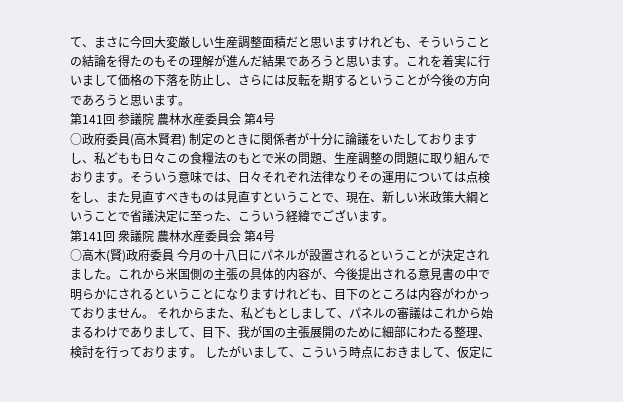て、まさに今回大変厳しい生産調整面積だと思いますけれども、そういうことの結論を得たのもその理解が進んだ結果であろうと思います。これを着実に行いまして価格の下落を防止し、さらには反転を期するということが今後の方向であろうと思います。
第141回 参議院 農林水産委員会 第4号
○政府委員(高木賢君) 制定のときに関係者が十分に論議をいたしておりますし、私どもも日々この食糧法のもとで米の問題、生産調整の問題に取り組んでおります。そういう意味では、日々それぞれ法律なりその運用については点検をし、また見直すべきものは見直すということで、現在、新しい米政策大綱ということで省議決定に至った、こういう経緯でございます。
第141回 衆議院 農林水産委員会 第4号
○高木(賢)政府委員 今月の十八日にパネルが設置されるということが決定されました。これから米国側の主張の具体的内容が、今後提出される意見書の中で明らかにされるということになりますけれども、目下のところは内容がわかっておりません。 それからまた、私どもとしまして、パネルの審議はこれから始まるわけでありまして、目下、我が国の主張展開のために細部にわたる整理、検討を行っております。 したがいまして、こういう時点におきまして、仮定に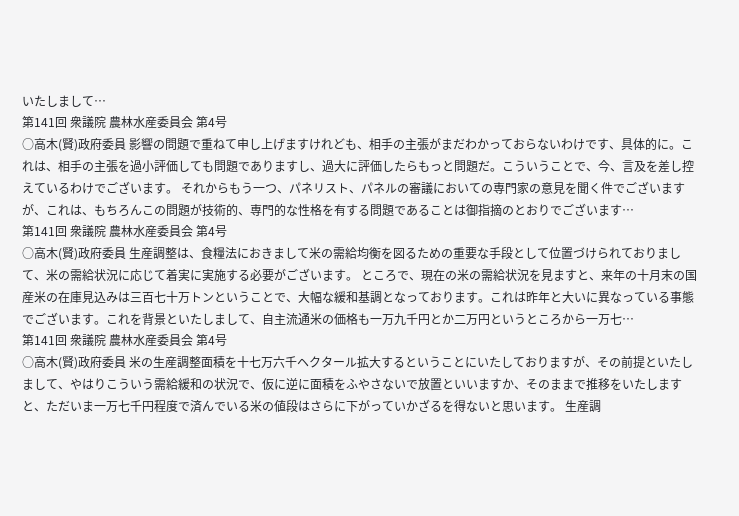いたしまして…
第141回 衆議院 農林水産委員会 第4号
○高木(賢)政府委員 影響の問題で重ねて申し上げますけれども、相手の主張がまだわかっておらないわけです、具体的に。これは、相手の主張を過小評価しても問題でありますし、過大に評価したらもっと問題だ。こういうことで、今、言及を差し控えているわけでございます。 それからもう一つ、パネリスト、パネルの審議においての専門家の意見を聞く件でございますが、これは、もちろんこの問題が技術的、専門的な性格を有する問題であることは御指摘のとおりでございます…
第141回 衆議院 農林水産委員会 第4号
○高木(賢)政府委員 生産調整は、食糧法におきまして米の需給均衡を図るための重要な手段として位置づけられておりまして、米の需給状況に応じて着実に実施する必要がございます。 ところで、現在の米の需給状況を見ますと、来年の十月末の国産米の在庫見込みは三百七十万トンということで、大幅な緩和基調となっております。これは昨年と大いに異なっている事態でございます。これを背景といたしまして、自主流通米の価格も一万九千円とか二万円というところから一万七…
第141回 衆議院 農林水産委員会 第4号
○高木(賢)政府委員 米の生産調整面積を十七万六千ヘクタール拡大するということにいたしておりますが、その前提といたしまして、やはりこういう需給緩和の状況で、仮に逆に面積をふやさないで放置といいますか、そのままで推移をいたしますと、ただいま一万七千円程度で済んでいる米の値段はさらに下がっていかざるを得ないと思います。 生産調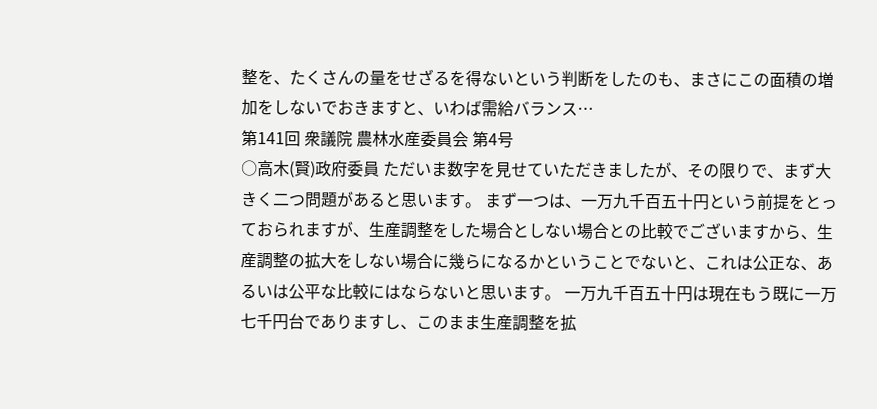整を、たくさんの量をせざるを得ないという判断をしたのも、まさにこの面積の増加をしないでおきますと、いわば需給バランス…
第141回 衆議院 農林水産委員会 第4号
○高木(賢)政府委員 ただいま数字を見せていただきましたが、その限りで、まず大きく二つ問題があると思います。 まず一つは、一万九千百五十円という前提をとっておられますが、生産調整をした場合としない場合との比較でございますから、生産調整の拡大をしない場合に幾らになるかということでないと、これは公正な、あるいは公平な比較にはならないと思います。 一万九千百五十円は現在もう既に一万七千円台でありますし、このまま生産調整を拡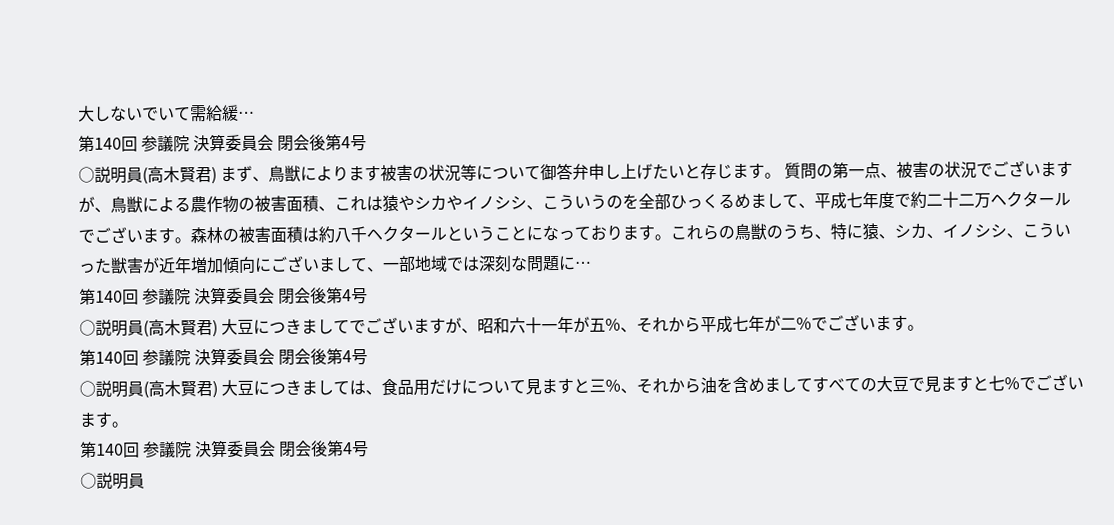大しないでいて需給緩…
第140回 参議院 決算委員会 閉会後第4号
○説明員(高木賢君) まず、鳥獣によります被害の状況等について御答弁申し上げたいと存じます。 質問の第一点、被害の状況でございますが、鳥獣による農作物の被害面積、これは猿やシカやイノシシ、こういうのを全部ひっくるめまして、平成七年度で約二十二万ヘクタールでございます。森林の被害面積は約八千ヘクタールということになっております。これらの鳥獣のうち、特に猿、シカ、イノシシ、こういった獣害が近年増加傾向にございまして、一部地域では深刻な問題に…
第140回 参議院 決算委員会 閉会後第4号
○説明員(高木賢君) 大豆につきましてでございますが、昭和六十一年が五%、それから平成七年が二%でございます。
第140回 参議院 決算委員会 閉会後第4号
○説明員(高木賢君) 大豆につきましては、食品用だけについて見ますと三%、それから油を含めましてすべての大豆で見ますと七%でございます。
第140回 参議院 決算委員会 閉会後第4号
○説明員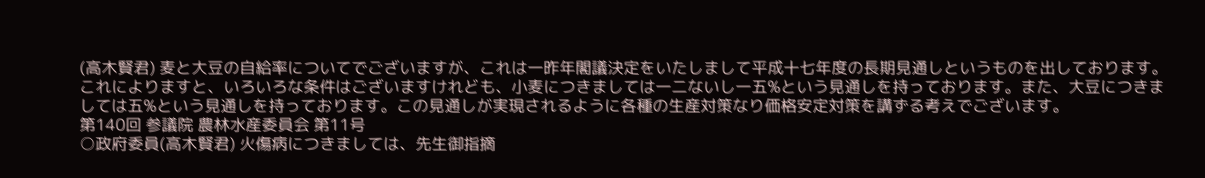(高木賢君) 麦と大豆の自給率についてでございますが、これは一昨年閣議決定をいたしまして平成十七年度の長期見通しというものを出しております。これによりますと、いろいろな条件はございますけれども、小麦につきましては一二ないし一五%という見通しを持っております。また、大豆につきましては五%という見通しを持っております。この見通しが実現されるように各種の生産対策なり価格安定対策を講ずる考えでございます。
第140回 参議院 農林水産委員会 第11号
○政府委員(高木賢君) 火傷病につきましては、先生御指摘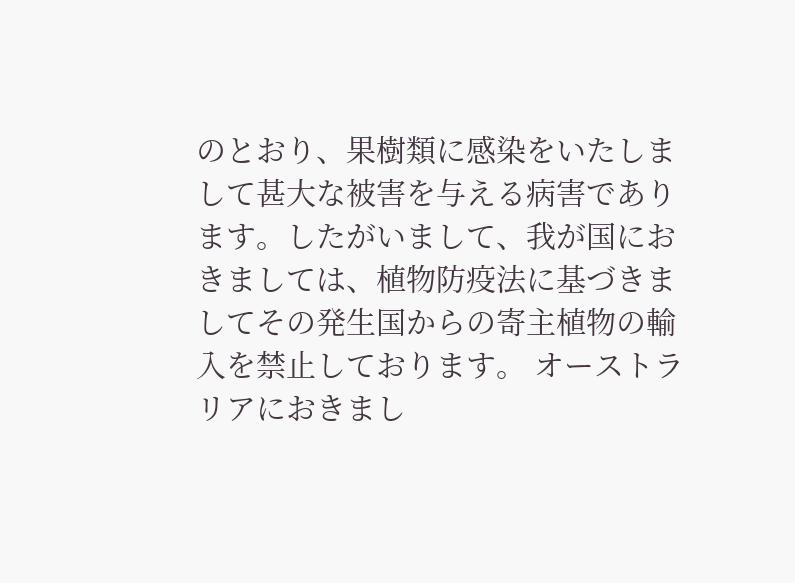のとおり、果樹類に感染をいたしまして甚大な被害を与える病害であります。したがいまして、我が国におきましては、植物防疫法に基づきましてその発生国からの寄主植物の輸入を禁止しております。 オーストラリアにおきまし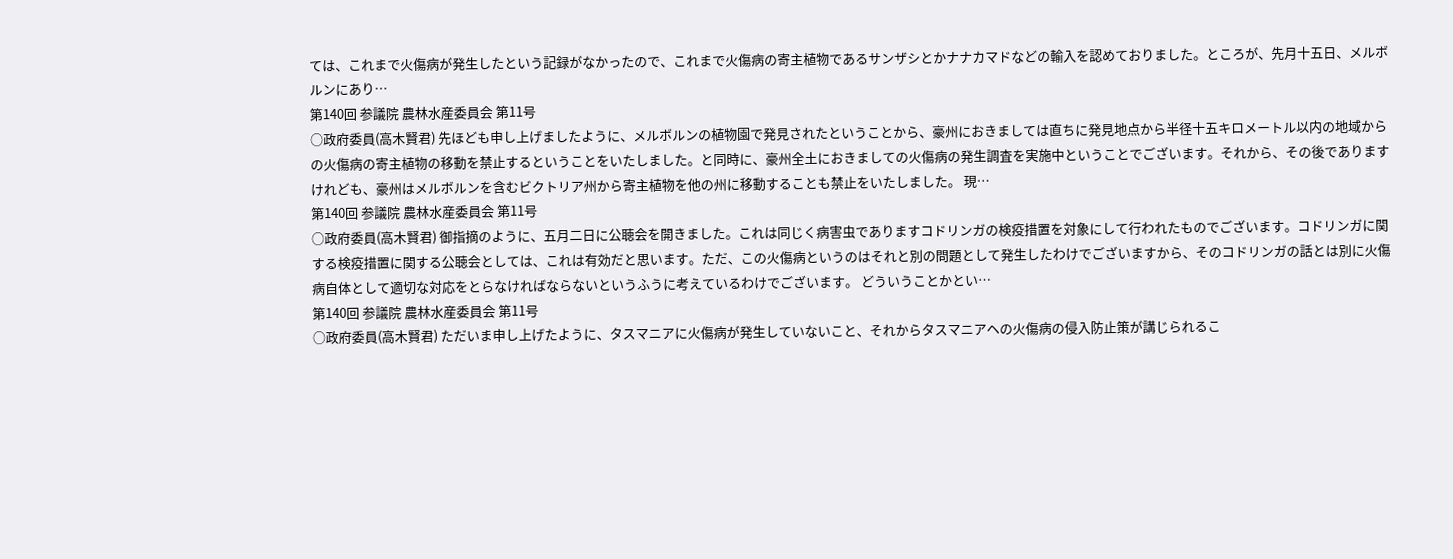ては、これまで火傷病が発生したという記録がなかったので、これまで火傷病の寄主植物であるサンザシとかナナカマドなどの輸入を認めておりました。ところが、先月十五日、メルボルンにあり…
第140回 参議院 農林水産委員会 第11号
○政府委員(高木賢君) 先ほども申し上げましたように、メルボルンの植物園で発見されたということから、豪州におきましては直ちに発見地点から半径十五キロメートル以内の地域からの火傷病の寄主植物の移動を禁止するということをいたしました。と同時に、豪州全土におきましての火傷病の発生調査を実施中ということでございます。それから、その後でありますけれども、豪州はメルボルンを含むビクトリア州から寄主植物を他の州に移動することも禁止をいたしました。 現…
第140回 参議院 農林水産委員会 第11号
○政府委員(高木賢君) 御指摘のように、五月二日に公聴会を開きました。これは同じく病害虫でありますコドリンガの検疫措置を対象にして行われたものでございます。コドリンガに関する検疫措置に関する公聴会としては、これは有効だと思います。ただ、この火傷病というのはそれと別の問題として発生したわけでございますから、そのコドリンガの話とは別に火傷病自体として適切な対応をとらなければならないというふうに考えているわけでございます。 どういうことかとい…
第140回 参議院 農林水産委員会 第11号
○政府委員(高木賢君) ただいま申し上げたように、タスマニアに火傷病が発生していないこと、それからタスマニアヘの火傷病の侵入防止策が講じられるこ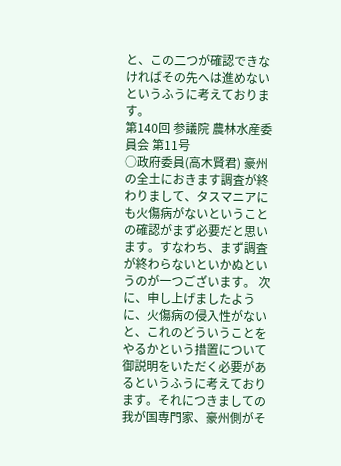と、この二つが確認できなければその先へは進めないというふうに考えております。
第140回 参議院 農林水産委員会 第11号
○政府委員(高木賢君) 豪州の全土におきます調査が終わりまして、タスマニアにも火傷病がないということの確認がまず必要だと思います。すなわち、まず調査が終わらないといかぬというのが一つございます。 次に、申し上げましたように、火傷病の侵入性がないと、これのどういうことをやるかという措置について御説明をいただく必要があるというふうに考えております。それにつきましての我が国専門家、豪州側がそ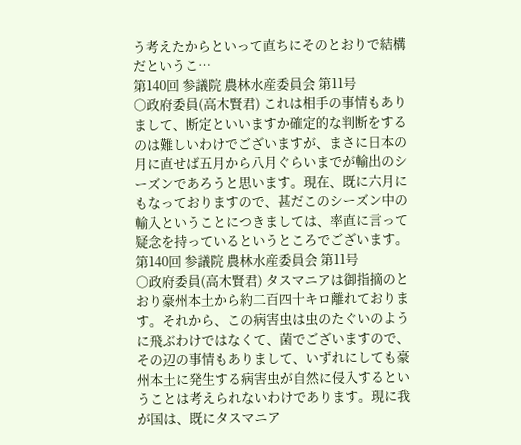う考えたからといって直ちにそのとおりで結構だというこ…
第140回 参議院 農林水産委員会 第11号
○政府委員(高木賢君) これは相手の事情もありまして、断定といいますか確定的な判断をするのは難しいわけでございますが、まさに日本の月に直せば五月から八月ぐらいまでが輸出のシーズンであろうと思います。現在、既に六月にもなっておりますので、甚だこのシーズン中の輸入ということにつきましては、率直に言って疑念を持っているというところでございます。
第140回 参議院 農林水産委員会 第11号
○政府委員(高木賢君) タスマニアは御指摘のとおり豪州本土から約二百四十キロ離れております。それから、この病害虫は虫のたぐいのように飛ぶわけではなくて、菌でございますので、その辺の事情もありまして、いずれにしても豪州本土に発生する病害虫が自然に侵入するということは考えられないわけであります。現に我が国は、既にタスマニア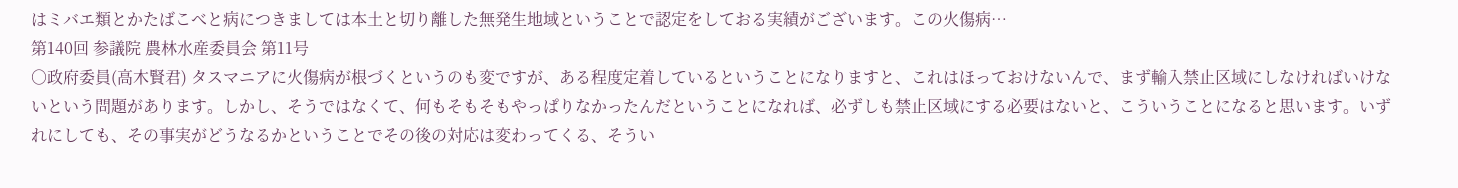はミバエ類とかたばこべと病につきましては本土と切り離した無発生地域ということで認定をしておる実績がございます。この火傷病…
第140回 参議院 農林水産委員会 第11号
○政府委員(高木賢君) タスマニアに火傷病が根づくというのも変ですが、ある程度定着しているということになりますと、これはほっておけないんで、まず輸入禁止区域にしなければいけないという問題があります。しかし、そうではなくて、何もそもそもやっぱりなかったんだということになれば、必ずしも禁止区域にする必要はないと、こういうことになると思います。いずれにしても、その事実がどうなるかということでその後の対応は変わってくる、そうい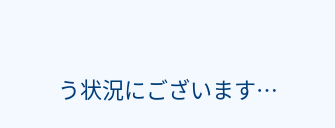う状況にございます…